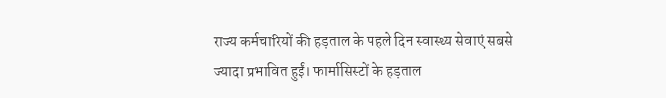राज्य कर्मचारियों की हड़ताल के पहले दिन स्वास्थ्य सेवाएं सबसे ज्यादा प्रभावित हुईं। फार्मासिस्टों के हड़ताल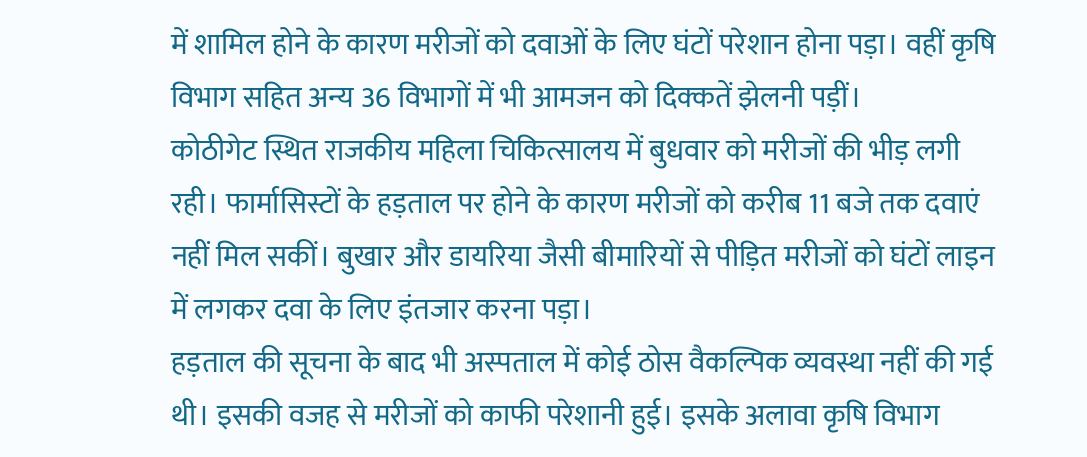में शामिल होने के कारण मरीजों को दवाओं के लिए घंटों परेशान होना पड़ा। वहीं कृषि विभाग सहित अन्य 36 विभागों में भी आमजन को दिक्कतें झेलनी पड़ीं।
कोठीगेट स्थित राजकीय महिला चिकित्सालय में बुधवार को मरीजों की भीड़ लगी रही। फार्मासिस्टों के हड़ताल पर होने के कारण मरीजों को करीब 11 बजे तक दवाएं नहीं मिल सकीं। बुखार और डायरिया जैसी बीमारियों से पीड़ित मरीजों को घंटों लाइन में लगकर दवा के लिए इंतजार करना पड़ा।
हड़ताल की सूचना के बाद भी अस्पताल में कोई ठोस वैकल्पिक व्यवस्था नहीं की गई थी। इसकी वजह से मरीजों को काफी परेशानी हुई। इसके अलावा कृषि विभाग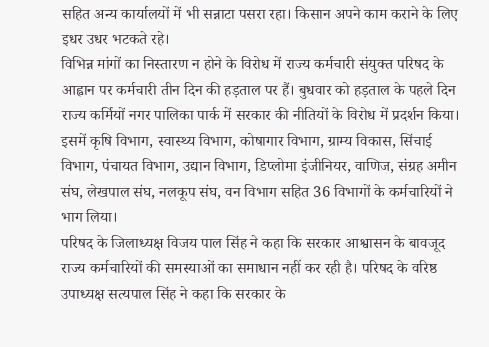सहित अन्य कार्यालयों में भी सन्नाटा पसरा रहा। किसान अपने काम कराने के लिए इधर उधर भटकते रहे।
विभिन्न मांगों का निस्तारण न होने के विरोध में राज्य कर्मचारी संयुक्त परिषद के आह्वान पर कर्मचारी तीन दिन की हड़ताल पर हैं। बुधवार को हड़ताल के पहले दिन राज्य कर्मियों नगर पालिका पार्क में सरकार की नीतियों के विरोध में प्रदर्शन किया।
इसमें कृषि विभाग, स्वास्थ्य विभाग, कोषागार विभाग, ग्राम्य विकास, सिंचाई विभाग, पंचायत विभाग, उद्यान विभाग, डिप्लोमा इंजीनियर, वाणिज, संग्रह अमीन संघ, लेखपाल संघ, नलकूप संघ, वन विभाग सहित 36 विभागों के कर्मचारियों ने भाग लिया।
परिषद के जिलाध्यक्ष विजय पाल सिंह ने कहा कि सरकार आश्वासन के बावजूद राज्य कर्मचारियों की समस्याओं का समाधान नहीं कर रही है। परिषद के वरिष्ठ उपाध्यक्ष सत्यपाल सिंह ने कहा कि सरकार के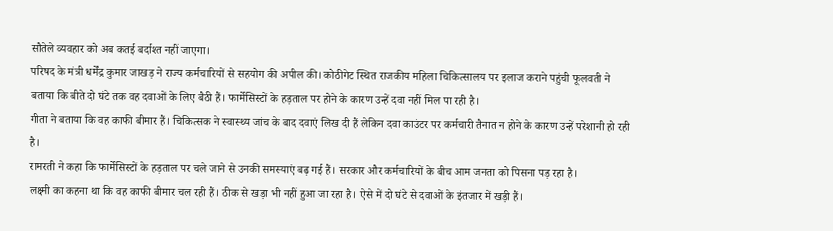सौतेले व्यवहार को अब कतई बर्दाश्त नहीं जाएगा।
परिषद के मंत्री धर्मेंद्र कुमार जाखड़ ने राज्य कर्मचारियों से सहयोग की अपील की। कोठीगेट स्थित राजकीय महिला चिकित्सालय पर इलाज कराने पहुंची फूलवती ने बताया कि बीते दो घंटे तक वह दवाओं के लिए बैठी हैं। फार्मेसिस्टों के हड़ताल पर होने के कारण उन्हें दवा नहीं मिल पा रही है।
गीता ने बताया कि वह काफी बीमार हैं। चिकित्सक ने स्वास्थ्य जांच के बाद दवाएं लिख दी हैं लेकिन दवा काउंटर पर कर्मचारी तैनात न होने के कारण उन्हें परेशानी हो रही है।
रामरती ने कहा कि फार्मेसिस्टों के हड़ताल पर चले जाने से उनकी समस्याएं बढ़ गई हैं। सरकार और कर्मचारियों के बीच आम जनता को पिसना पड़ रहा है।
लक्ष्मी का कहना था कि वह काफी बीमार चल रही हैं। ठीक से खड़ा भी नहीं हुआ जा रहा है। ऐसे में दो घंटे से दवाओं के इंतजार में खड़ी हैं।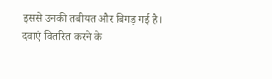इससे उनकी तबीयत और बिगड़ गई है।
दवाएं वितरित करने के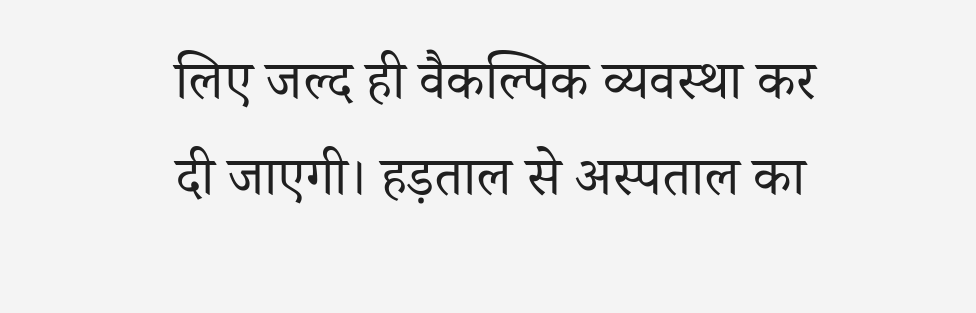लिए जल्द ही वैकल्पिक व्यवस्था कर दी जाएगी। हड़ताल से अस्पताल का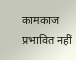कामकाज प्रभावित नहीं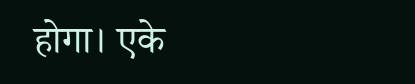होगा। एके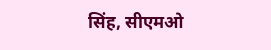सिंह, सीएमओ